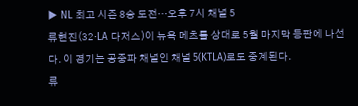▶ NL 최고 시즌 8승 도전…오후 7시 채널 5
류현진(32·LA 다저스)이 뉴욕 메츠를 상대로 5월 마지막 등판에 나선다. 이 경기는 공중파 채널인 채널 5(KTLA)로도 중계된다.
류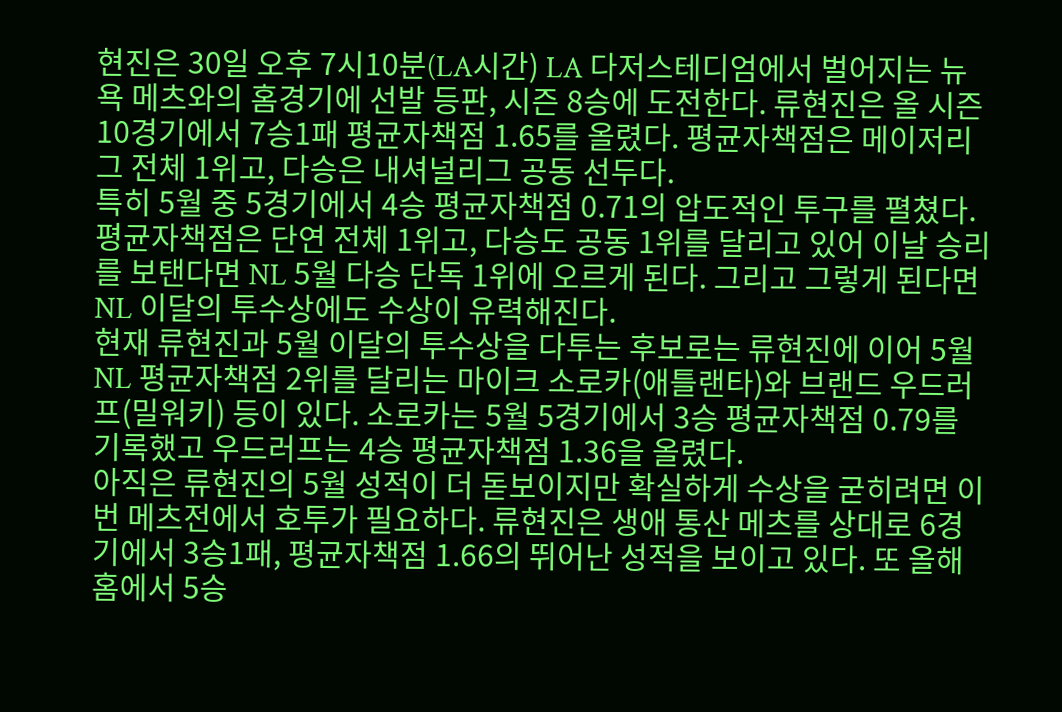현진은 30일 오후 7시10분(LA시간) LA 다저스테디엄에서 벌어지는 뉴욕 메츠와의 홈경기에 선발 등판, 시즌 8승에 도전한다. 류현진은 올 시즌 10경기에서 7승1패 평균자책점 1.65를 올렸다. 평균자책점은 메이저리그 전체 1위고, 다승은 내셔널리그 공동 선두다.
특히 5월 중 5경기에서 4승 평균자책점 0.71의 압도적인 투구를 펼쳤다. 평균자책점은 단연 전체 1위고, 다승도 공동 1위를 달리고 있어 이날 승리를 보탠다면 NL 5월 다승 단독 1위에 오르게 된다. 그리고 그렇게 된다면 NL 이달의 투수상에도 수상이 유력해진다.
현재 류현진과 5월 이달의 투수상을 다투는 후보로는 류현진에 이어 5월 NL 평균자책점 2위를 달리는 마이크 소로카(애틀랜타)와 브랜드 우드러프(밀워키) 등이 있다. 소로카는 5월 5경기에서 3승 평균자책점 0.79를 기록했고 우드러프는 4승 평균자책점 1.36을 올렸다.
아직은 류현진의 5월 성적이 더 돋보이지만 확실하게 수상을 굳히려면 이번 메츠전에서 호투가 필요하다. 류현진은 생애 통산 메츠를 상대로 6경기에서 3승1패, 평균자책점 1.66의 뛰어난 성적을 보이고 있다. 또 올해 홈에서 5승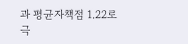과 평균자책점 1.22로 극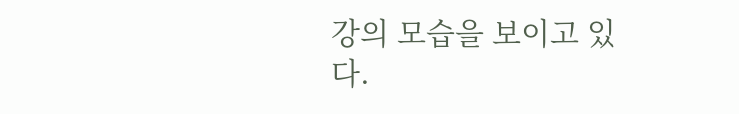강의 모습을 보이고 있다.